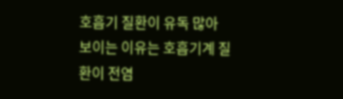호흡기 질환이 유독 많아 보이는 이유는 호흡기계 질환이 전염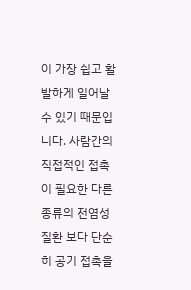이 가장 쉽고 활발하게 일어날 수 있기 때문입니다. 사람간의 직접적인 접촉이 필요한 다른 종류의 전염성 질환 보다 단순히 공기 접촉을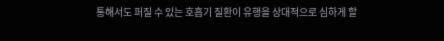통해서도 퍼질 수 있는 호흡기 질환이 유행을 상대적으로 심하게 할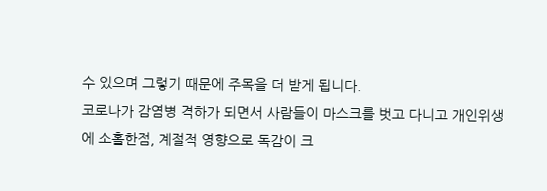수 있으며 그렇기 때문에 주목을 더 받게 됩니다.
코로나가 감염병 격하가 되면서 사람들이 마스크를 벗고 다니고 개인위생에 소홀한점, 계절적 영향으로 독감이 크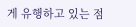게 유행하고 있는 점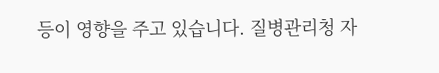등이 영향을 주고 있습니다. 질병관리청 자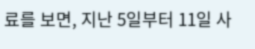료를 보면, 지난 5일부터 11일 사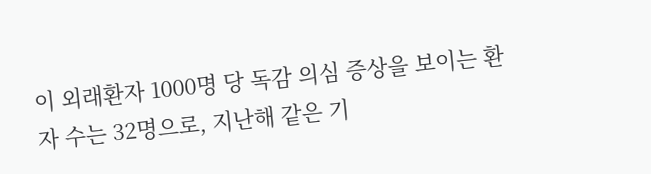이 외래환자 1000명 당 독감 의심 증상을 보이는 환자 수는 32명으로, 지난해 같은 기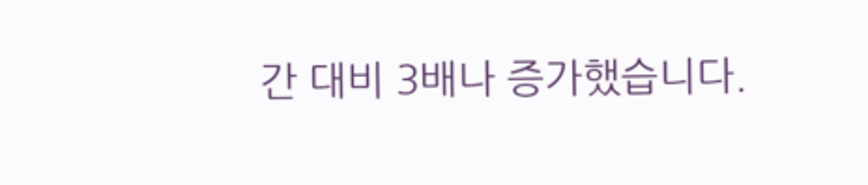간 대비 3배나 증가했습니다.